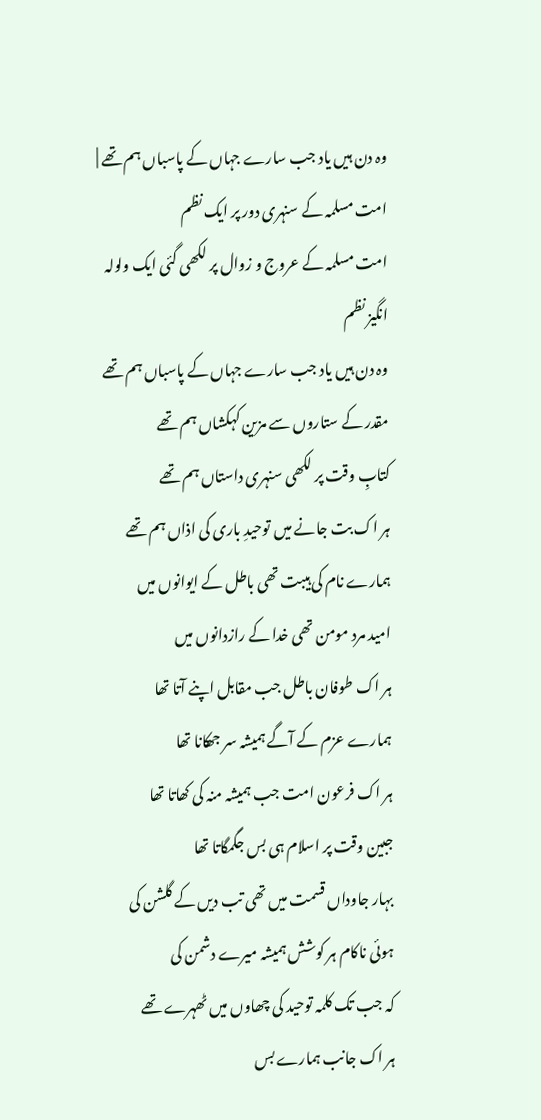وہ دن ہیں یاد جب سارے جہاں کے پاسباں ہم تھے | امت مسلمہ کے سنہری دور پر ایک نظم
امت مسلمہ کے عروج و زوال پر لکھی گئی ایک ولولہ انگیز نظم
وہ دن ہیں یاد جب سارے جہاں کے پاسباں ہم تھے
مقدر کے ستاروں سے مزین کہکشاں ہم تھے
کتابِ وقت پر لکھی سنہری داستاں ہم تھے
ہر اک بت جانے میں توحیدِ باری کی اذاں ہم تھے
ہمارے نام کی ہیبت تھی باطل کے ایوانوں میں
امید مرد مومن تھی خدا کے رازدانوں میں
ہر اک طوفان باطل جب مقابل اپنے آتا تھا
ہمارے عزم کے آگے ہمیشہ سر جھکانا تھا
ہر اک فرعون امت جب ہمیشہ منہ کی کھاتا تھا
جبین وقت پر اسلام ہی بس جگمگاتا تھا
بہار جاوداں قسمت میں تھی تب دیں کے گلشن کی
ہوئی ناکام ہر کوشش ہمیشہ میرے دشمن کی
کہ جب تک کلمہ توحید کی چھاوں میں ٹھہرے تھے
ہر اک جانب ہمارے بس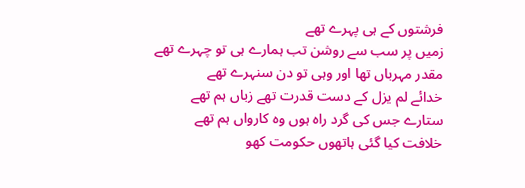فرشتوں کے ہی پہرے تھے
زمیں پر سب سے روشن تب ہمارے ہی تو چہرے تھے
مقدر مہرباں تھا اور وہی تو دن سنہرے تھے
خدائے لم یزل کے دست قدرت تھے زباں ہم تھے
ستارے جس کی گرد راہ ہوں وہ کارواں ہم تھے
خلافت کیا گئی ہاتھوں حکومت کھو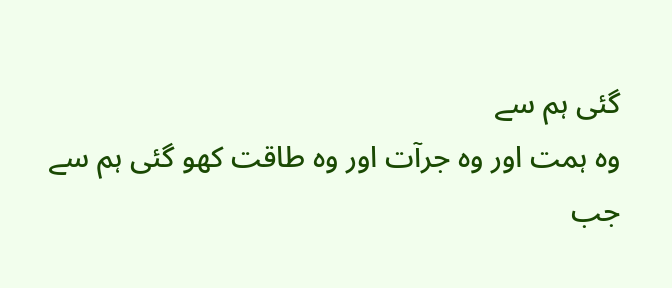گئی ہم سے
وہ ہمت اور وہ جرآت اور وہ طاقت کھو گئی ہم سے
جب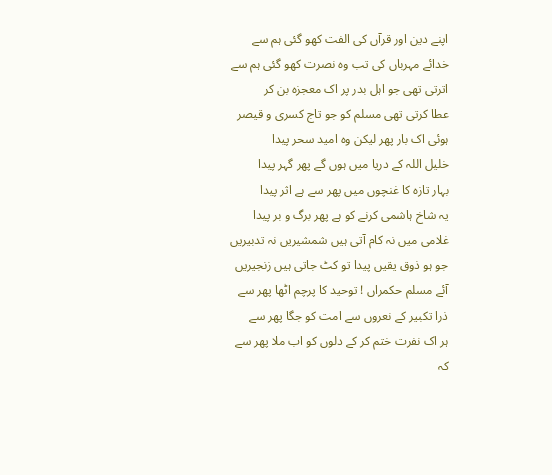اپنے دین اور قرآں کی الفت کھو گئی ہم سے
خدائے مہرباں کی تب وہ نصرت کھو گئی ہم سے
اترتی تھی جو اہل بدر پر اک معجزہ بن کر
عطا کرتی تھی مسلم کو جو تاج کسری و قیصر
ہوئی اک بار پھر لیکن وہ امید سحر پیدا
خلیل اللہ کے دریا میں ہوں گے پھر گہر پیدا
بہار تازہ کا غنچوں میں پھر سے ہے اثر پیدا
یہ شاخ ہاشمی کرنے کو ہے پھر برگ و بر پیدا
غلامی میں نہ کام آتی ہیں شمشیریں نہ تدبیریں
جو ہو ذوق یقیں پیدا تو کٹ جاتی ہیں زنجیریں
آئے مسلم حکمراں ! توحید کا پرچم اٹھا پھر سے
ذرا تکبیر کے نعروں سے امت کو جگا پھر سے
ہر اک نفرت ختم کر کے دلوں کو اب ملا پھر سے
کہ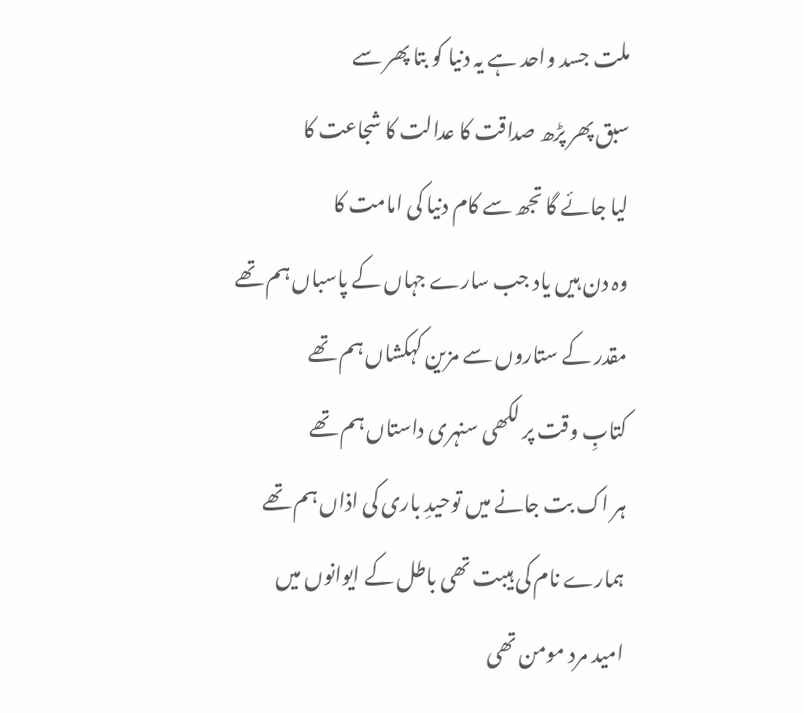ملت جسد واحد ہے یہ دنیا کو بتا پھر سے
سبق پھر پڑھ صداقت کا عدالت کا شجاعت کا
لیا جائے گا تجھ سے کام دنیا کی امامت کا
وہ دن ہیں یاد جب سارے جہاں کے پاسباں ہم تھے
مقدر کے ستاروں سے مزین کہکشاں ہم تھے
کتابِ وقت پر لکھی سنہری داستاں ہم تھے
ہر اک بت جانے میں توحیدِ باری کی اذاں ہم تھے
ہمارے نام کی ہیبت تھی باطل کے ایوانوں میں
امید مرد مومن تھی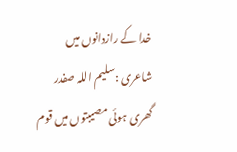خدا کے رازدانوں میں
شاعری :سلیم اللہ صفدر
گھری ہوئی مصیبتوں میں قوم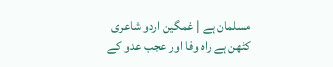مسلمان ہے | غمگین اردو شاعری
کٹھن ہے راہ وفا اور عجب عدو کے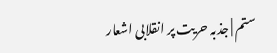ستم | جذبہ حریت پر انقلابی اشعار